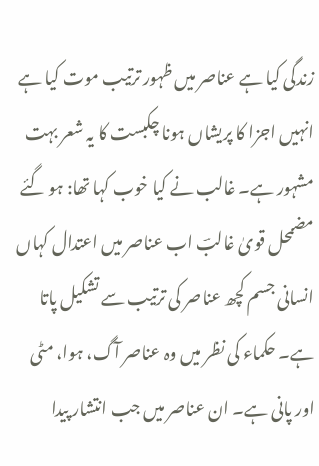زندگی کیا ہے عناصر میں ظہور ترتیب موت کیا ہے انہیں اجزا کا پریشاں ہونا چکبست کا یہ شعر بہت مشہور ہے۔ غالب نے کیا خوب کہا تھا: ہو گئے مضمحل قویٰ غالبؔ اب عناصر میں اعتدال کہاں انسانی جسم کچھ عناصر کی ترتیب سے تشکیل پاتا ہے۔ حکماء کی نظر میں وہ عناصر آگ، ہوا، مٹی اور پانی ہے۔ ان عناصر میں جب انتشار پیدا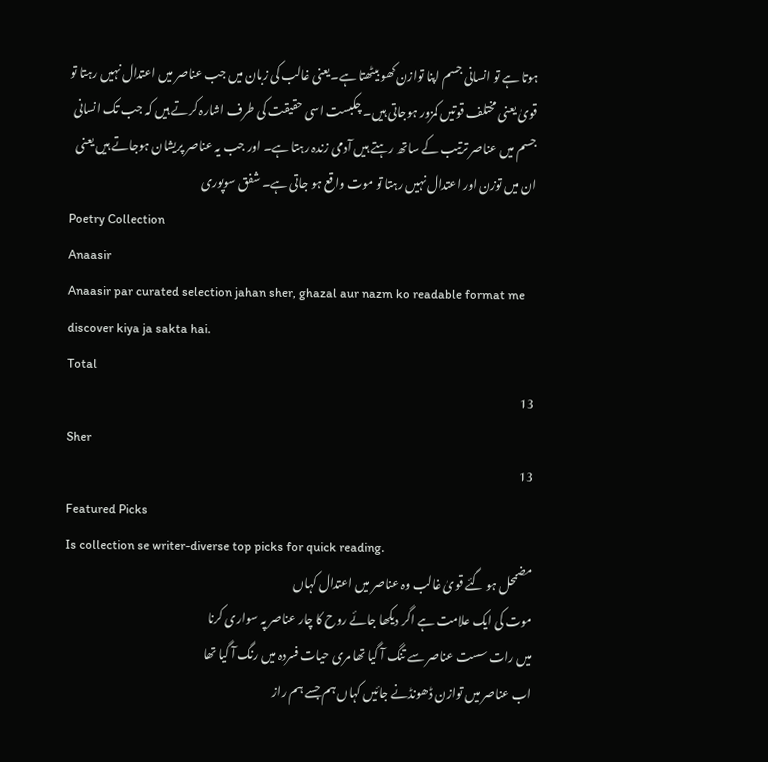ہوتا ہے تو انسانی جسم اپنا توازن کھو بیٹھتا ہے۔یعنی غالب کی زبان میں جب عناصر میں اعتدال نہیں رہتا تو قویٰ یعنی مختلف قوتیں کمزور ہوجاتی ہیں۔ چکبست اسی حقیقت کی طرف اشارہ کرتے ہیں کہ جب تک انسانی جسم میں عناصر ترتیب کے ساتھ رہتے ہیں آدمی زندہ رہتا ہے۔ اور جب یہ عناصر پریشان ہوجاتے ہیں یعنی ان میں توزن اور اعتدال نہیں رہتا تو موت واقع ہو جاتی ہے۔ شفق سوپوری
Poetry Collection
Anaasir
Anaasir par curated selection jahan sher, ghazal aur nazm ko readable format me discover kiya ja sakta hai.
Total
13
Sher
13
Featured Picks
Is collection se writer-diverse top picks for quick reading.
مضمحل ہو گئے قویٰ غالب وہ عناصر میں اعتدال کہاں
موت کی ایک علامت ہے اگر دیکھا جائے روح کا چار عناصر پہ سواری کرنا
میں رات سست عناصر سے تنگ آ گیا تھا مری حیات فسردہ میں رنگ آ گیا تھا
اب عناصر میں توازن ڈھونڈنے جائیں کہاں ہم جسے ہم راز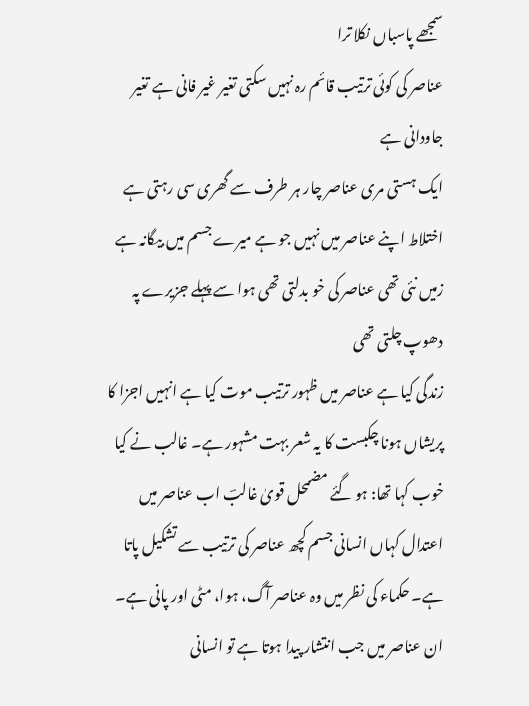سمجھے پاسباں نکلا ترا
عناصر کی کوئی ترتیب قائم رہ نہیں سکتی تغیر غیر فانی ہے تغیر جاودانی ہے
ایک ہستی مری عناصر چار ہر طرف سے گھری سی رہتی ہے
اختلاط اپنے عناصر میں نہیں جو ہے میرے جسم میں بیگانہ ہے
زمیں نئی تھی عناصر کی خو بدلتی تھی ہوا سے پہلے جزیرے پہ دھوپ چلتی تھی
زندگی کیا ہے عناصر میں ظہور ترتیب موت کیا ہے انہیں اجزا کا پریشاں ہونا چکبست کا یہ شعر بہت مشہور ہے۔ غالب نے کیا خوب کہا تھا: ہو گئے مضمحل قویٰ غالبؔ اب عناصر میں اعتدال کہاں انسانی جسم کچھ عناصر کی ترتیب سے تشکیل پاتا ہے۔ حکماء کی نظر میں وہ عناصر آگ، ہوا، مٹی اور پانی ہے۔ ان عناصر میں جب انتشار پیدا ہوتا ہے تو انسانی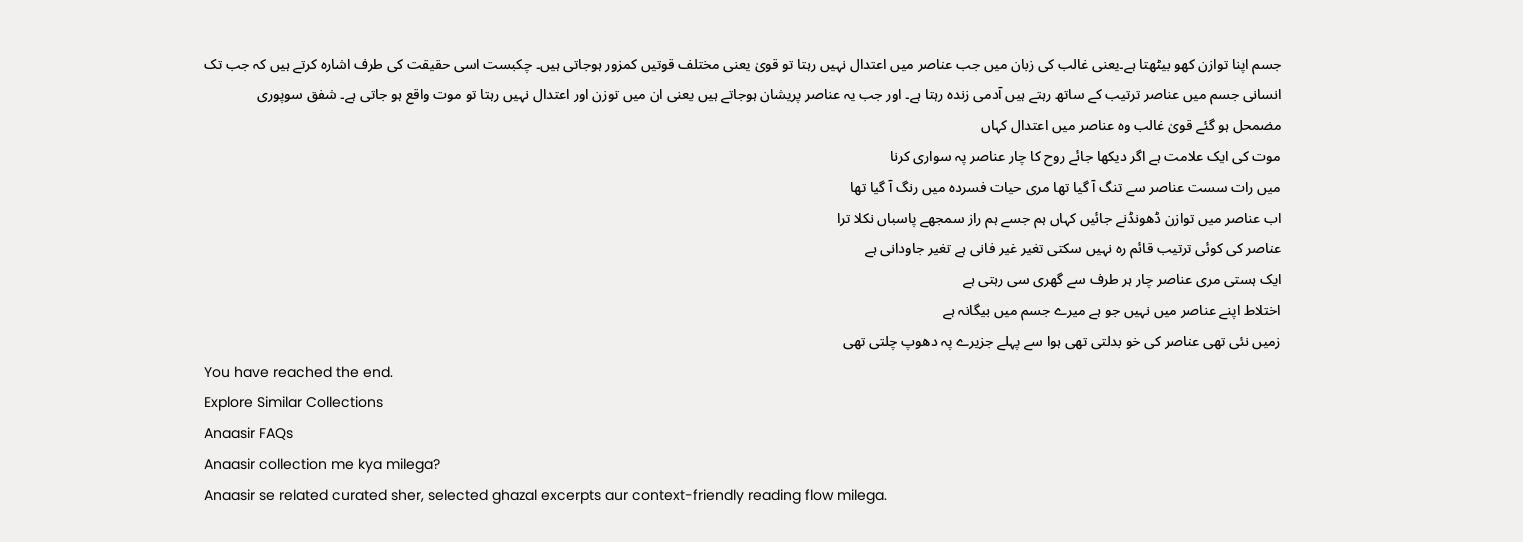جسم اپنا توازن کھو بیٹھتا ہے۔یعنی غالب کی زبان میں جب عناصر میں اعتدال نہیں رہتا تو قویٰ یعنی مختلف قوتیں کمزور ہوجاتی ہیں۔ چکبست اسی حقیقت کی طرف اشارہ کرتے ہیں کہ جب تک انسانی جسم میں عناصر ترتیب کے ساتھ رہتے ہیں آدمی زندہ رہتا ہے۔ اور جب یہ عناصر پریشان ہوجاتے ہیں یعنی ان میں توزن اور اعتدال نہیں رہتا تو موت واقع ہو جاتی ہے۔ شفق سوپوری
مضمحل ہو گئے قویٰ غالب وہ عناصر میں اعتدال کہاں
موت کی ایک علامت ہے اگر دیکھا جائے روح کا چار عناصر پہ سواری کرنا
میں رات سست عناصر سے تنگ آ گیا تھا مری حیات فسردہ میں رنگ آ گیا تھا
اب عناصر میں توازن ڈھونڈنے جائیں کہاں ہم جسے ہم راز سمجھے پاسباں نکلا ترا
عناصر کی کوئی ترتیب قائم رہ نہیں سکتی تغیر غیر فانی ہے تغیر جاودانی ہے
ایک ہستی مری عناصر چار ہر طرف سے گھری سی رہتی ہے
اختلاط اپنے عناصر میں نہیں جو ہے میرے جسم میں بیگانہ ہے
زمیں نئی تھی عناصر کی خو بدلتی تھی ہوا سے پہلے جزیرے پہ دھوپ چلتی تھی
You have reached the end.
Explore Similar Collections
Anaasir FAQs
Anaasir collection me kya milega?
Anaasir se related curated sher, selected ghazal excerpts aur context-friendly reading flow milega.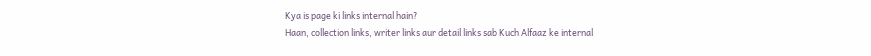Kya is page ki links internal hain?
Haan, collection links, writer links aur detail links sab Kuch Alfaaz ke internal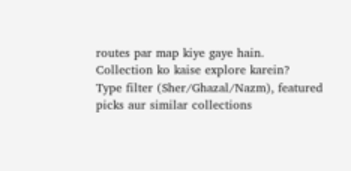routes par map kiye gaye hain.
Collection ko kaise explore karein?
Type filter (Sher/Ghazal/Nazm), featured picks aur similar collections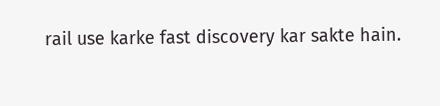rail use karke fast discovery kar sakte hain.